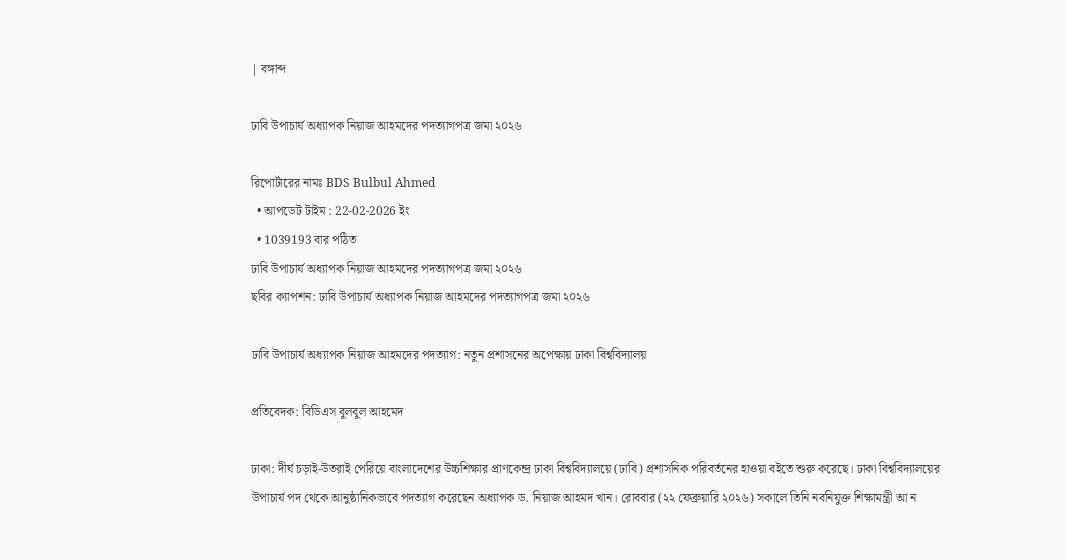| বঙ্গাব্দ

ঢাবি উপাচার্য অধ্যাপক নিয়াজ আহমদের পদত্যাগপত্র জমা ২০২৬

রিপোর্টারের নামঃ BDS Bulbul Ahmed
  • আপডেট টাইম : 22-02-2026 ইং
  • 1039193 বার পঠিত
ঢাবি উপাচার্য অধ্যাপক নিয়াজ আহমদের পদত্যাগপত্র জমা ২০২৬
ছবির ক্যাপশন: ঢাবি উপাচার্য অধ্যাপক নিয়াজ আহমদের পদত্যাগপত্র জমা ২০২৬

ঢাবি উপাচার্য অধ্যাপক নিয়াজ আহমদের পদত্যাগ: নতুন প্রশাসনের অপেক্ষায় ঢাকা বিশ্ববিদ্যালয়

প্রতিবেদক: বিডিএস বুলবুল আহমেদ

ঢাকা: দীর্ঘ চড়াই-উতরাই পেরিয়ে বাংলাদেশের উচ্চশিক্ষার প্রাণকেন্দ্র ঢাকা বিশ্ববিদ্যালয়ে (ঢাবি) প্রশাসনিক পরিবর্তনের হাওয়া বইতে শুরু করেছে। ঢাকা বিশ্ববিদ্যালয়ের উপাচার্য পদ থেকে আনুষ্ঠানিকভাবে পদত্যাগ করেছেন অধ্যাপক ড. নিয়াজ আহমদ খান। রোববার (২২ ফেব্রুয়ারি ২০২৬) সকালে তিনি নবনিযুক্ত শিক্ষামন্ত্রী আ ন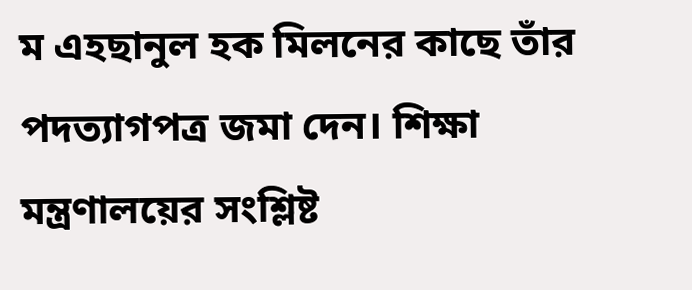ম এহছানুল হক মিলনের কাছে তাঁর পদত্যাগপত্র জমা দেন। শিক্ষা মন্ত্রণালয়ের সংশ্লিষ্ট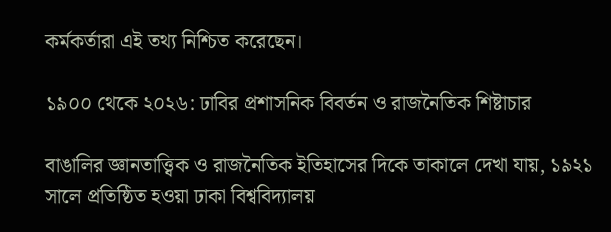কর্মকর্তারা এই তথ্য নিশ্চিত করেছেন।

১৯০০ থেকে ২০২৬: ঢাবির প্রশাসনিক বিবর্তন ও রাজনৈতিক শিষ্টাচার

বাঙালির জ্ঞানতাত্ত্বিক ও রাজনৈতিক ইতিহাসের দিকে তাকালে দেখা যায়, ১৯২১ সালে প্রতিষ্ঠিত হওয়া ঢাকা বিশ্ববিদ্যালয়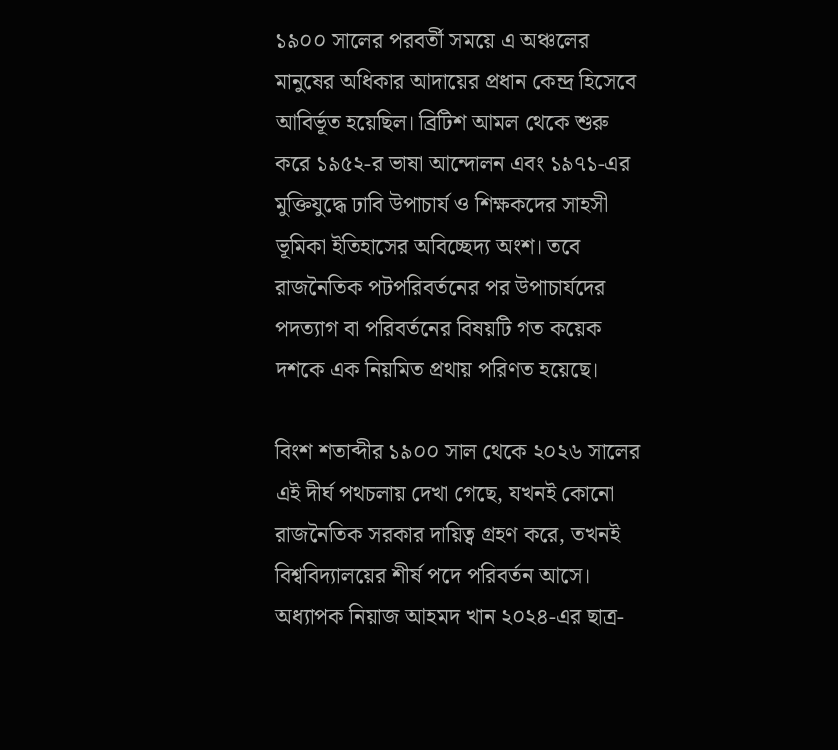১৯০০ সালের পরবর্তী সময়ে এ অঞ্চলের মানুষের অধিকার আদায়ের প্রধান কেন্দ্র হিসেবে আবির্ভূত হয়েছিল। ব্রিটিশ আমল থেকে শুরু করে ১৯৫২-র ভাষা আন্দোলন এবং ১৯৭১-এর মুক্তিযুদ্ধে ঢাবি উপাচার্য ও শিক্ষকদের সাহসী ভূমিকা ইতিহাসের অবিচ্ছেদ্য অংশ। তবে রাজনৈতিক পটপরিবর্তনের পর উপাচার্যদের পদত্যাগ বা পরিবর্তনের বিষয়টি গত কয়েক দশকে এক নিয়মিত প্রথায় পরিণত হয়েছে।

বিংশ শতাব্দীর ১৯০০ সাল থেকে ২০২৬ সালের এই দীর্ঘ পথচলায় দেখা গেছে, যখনই কোনো রাজনৈতিক সরকার দায়িত্ব গ্রহণ করে, তখনই বিশ্ববিদ্যালয়ের শীর্ষ পদে পরিবর্তন আসে। অধ্যাপক নিয়াজ আহমদ খান ২০২৪-এর ছাত্র-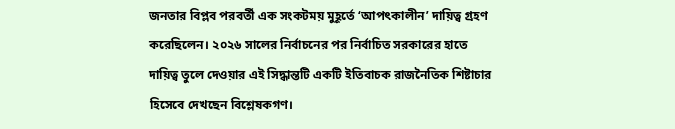জনতার বিপ্লব পরবর্তী এক সংকটময় মুহূর্তে ‘আপৎকালীন’ দায়িত্ব গ্রহণ করেছিলেন। ২০২৬ সালের নির্বাচনের পর নির্বাচিত সরকারের হাতে দায়িত্ব তুলে দেওয়ার এই সিদ্ধান্তটি একটি ইতিবাচক রাজনৈতিক শিষ্টাচার হিসেবে দেখছেন বিশ্লেষকগণ।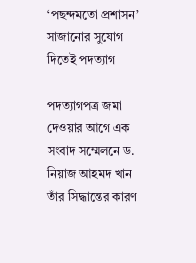‘পছন্দমতো প্রশাসন’ সাজানোর সুযোগ দিতেই পদত্যাগ

পদত্যাগপত্র জমা দেওয়ার আগে এক সংবাদ সম্মেলনে ড. নিয়াজ আহমদ খান তাঁর সিদ্ধান্তের কারণ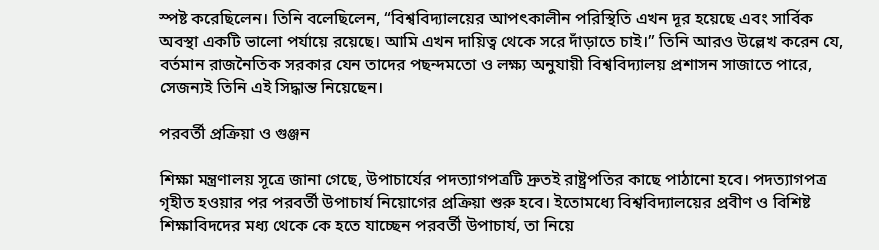স্পষ্ট করেছিলেন। তিনি বলেছিলেন, “বিশ্ববিদ্যালয়ের আপৎকালীন পরিস্থিতি এখন দূর হয়েছে এবং সার্বিক অবস্থা একটি ভালো পর্যায়ে রয়েছে। আমি এখন দায়িত্ব থেকে সরে দাঁড়াতে চাই।” তিনি আরও উল্লেখ করেন যে, বর্তমান রাজনৈতিক সরকার যেন তাদের পছন্দমতো ও লক্ষ্য অনুযায়ী বিশ্ববিদ্যালয় প্রশাসন সাজাতে পারে, সেজন্যই তিনি এই সিদ্ধান্ত নিয়েছেন।

পরবর্তী প্রক্রিয়া ও গুঞ্জন

শিক্ষা মন্ত্রণালয় সূত্রে জানা গেছে, উপাচার্যের পদত্যাগপত্রটি দ্রুতই রাষ্ট্রপতির কাছে পাঠানো হবে। পদত্যাগপত্র গৃহীত হওয়ার পর পরবর্তী উপাচার্য নিয়োগের প্রক্রিয়া শুরু হবে। ইতোমধ্যে বিশ্ববিদ্যালয়ের প্রবীণ ও বিশিষ্ট শিক্ষাবিদদের মধ্য থেকে কে হতে যাচ্ছেন পরবর্তী উপাচার্য, তা নিয়ে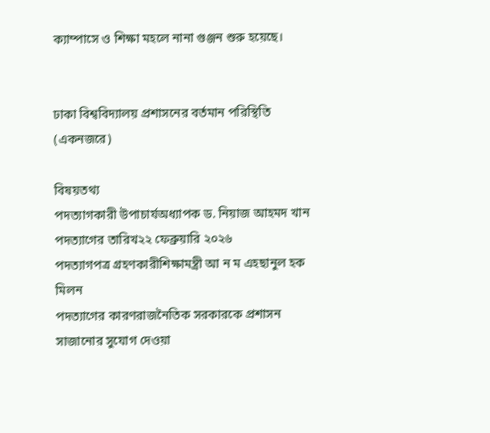ক্যাম্পাসে ও শিক্ষা মহলে নানা গুঞ্জন শুরু হয়েছে।


ঢাকা বিশ্ববিদ্যালয় প্রশাসনের বর্তমান পরিস্থিতি (একনজরে)

বিষয়তথ্য
পদত্যাগকারী উপাচার্যঅধ্যাপক ড. নিয়াজ আহমদ খান
পদত্যাগের তারিখ২২ ফেব্রুয়ারি ২০২৬
পদত্যাগপত্র গ্রহণকারীশিক্ষামন্ত্রী আ ন ম এহছানুল হক মিলন
পদত্যাগের কারণরাজনৈতিক সরকারকে প্রশাসন সাজানোর সুযোগ দেওয়া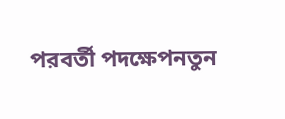পরবর্তী পদক্ষেপনতুন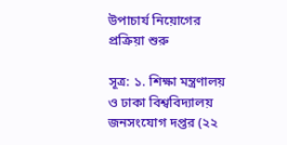উপাচার্য নিয়োগের প্রক্রিয়া শুরু

সূত্র: ১. শিক্ষা মন্ত্রণালয় ও ঢাকা বিশ্ববিদ্যালয় জনসংযোগ দপ্তর (২২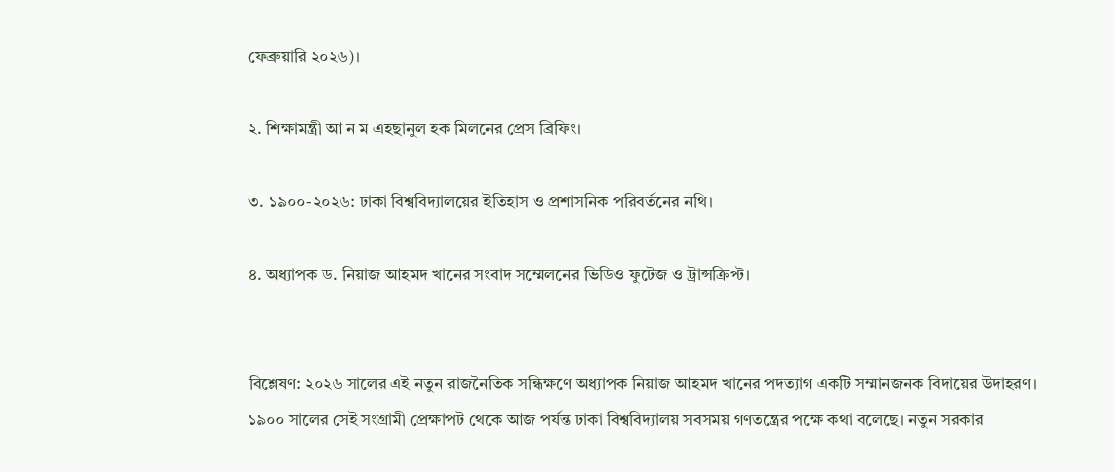ফেব্রুয়ারি ২০২৬)।

২. শিক্ষামন্ত্রী আ ন ম এহছানুল হক মিলনের প্রেস ব্রিফিং।

৩. ১৯০০-২০২৬: ঢাকা বিশ্ববিদ্যালয়ের ইতিহাস ও প্রশাসনিক পরিবর্তনের নথি।

৪. অধ্যাপক ড. নিয়াজ আহমদ খানের সংবাদ সম্মেলনের ভিডিও ফুটেজ ও ট্রান্সক্রিপ্ট।


বিশ্লেষণ: ২০২৬ সালের এই নতুন রাজনৈতিক সন্ধিক্ষণে অধ্যাপক নিয়াজ আহমদ খানের পদত্যাগ একটি সম্মানজনক বিদায়ের উদাহরণ। ১৯০০ সালের সেই সংগ্রামী প্রেক্ষাপট থেকে আজ পর্যন্ত ঢাকা বিশ্ববিদ্যালয় সবসময় গণতন্ত্রের পক্ষে কথা বলেছে। নতুন সরকার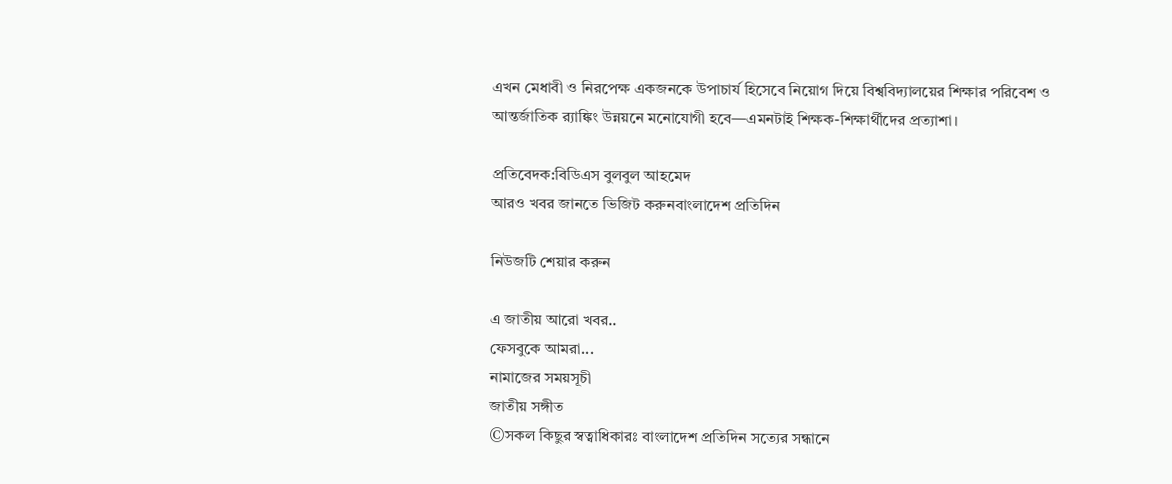এখন মেধাবী ও নিরপেক্ষ একজনকে উপাচার্য হিসেবে নিয়োগ দিয়ে বিশ্ববিদ্যালয়ের শিক্ষার পরিবেশ ও আন্তর্জাতিক র‍্যাঙ্কিং উন্নয়নে মনোযোগী হবে—এমনটাই শিক্ষক-শিক্ষার্থীদের প্রত্যাশা।

প্রতিবেদক:বিডিএস বুলবুল আহমেদ
আরও খবর জানতে ভিজিট করুনবাংলাদেশ প্রতিদিন

নিউজটি শেয়ার করুন

এ জাতীয় আরো খবর..
ফেসবুকে আমরা...
নামাজের সময়সূচী
জাতীয় সঙ্গীত
©সকল কিছুর স্বত্বাধিকারঃ বাংলাদেশ প্রতিদিন সত্যের সন্ধানে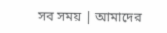সব সময় | আমাদের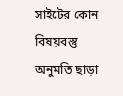সাইটের কোন বিষয়বস্তু অনুমতি ছাড়া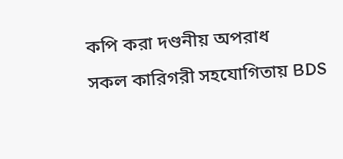কপি করা দণ্ডনীয় অপরাধ
সকল কারিগরী সহযোগিতায় BDS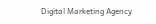Digital Marketing Agency